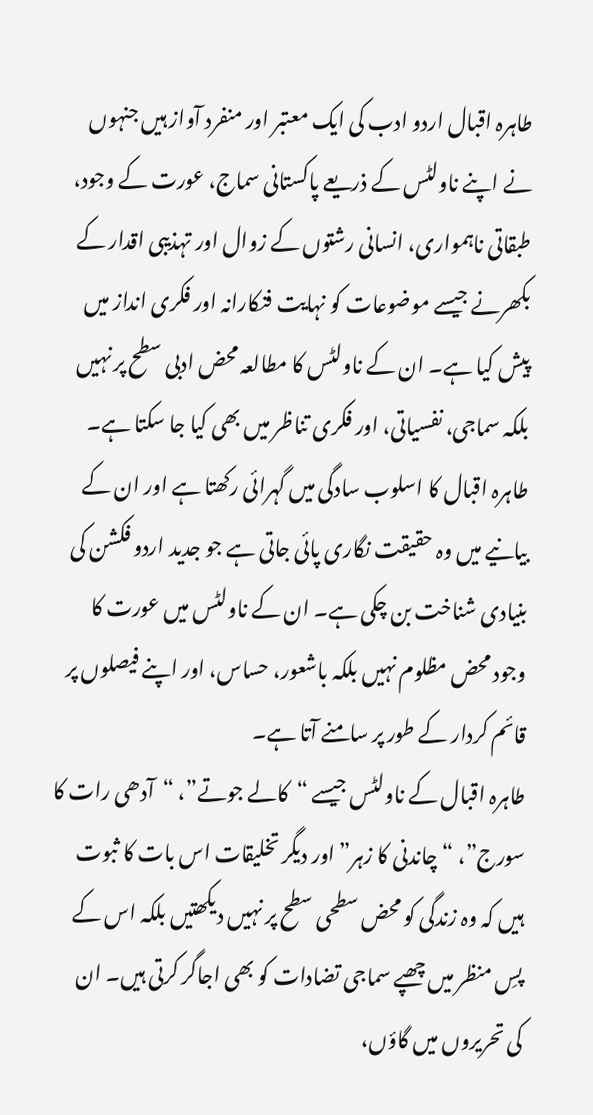طاہرہ اقبال اردو ادب کی ایک معتبر اور منفرد آواز ہیں جنہوں نے اپنے ناولٹس کے ذریعے پاکستانی سماج، عورت کے وجود، طبقاتی ناہمواری، انسانی رشتوں کے زوال اور تہذیبی اقدار کے بکھرنے جیسے موضوعات کو نہایت فنکارانہ اور فکری انداز میں پیش کیا ہے۔ ان کے ناولٹس کا مطالعہ محض ادبی سطح پر نہیں بلکہ سماجی، نفسیاتی، اور فکری تناظر میں بھی کیا جا سکتا ہے۔ طاہرہ اقبال کا اسلوب سادگی میں گہرائی رکھتا ہے اور ان کے بیانیے میں وہ حقیقت نگاری پائی جاتی ہے جو جدید اردو فکشن کی بنیادی شناخت بن چکی ہے۔ ان کے ناولٹس میں عورت کا وجود محض مظلوم نہیں بلکہ باشعور، حساس، اور اپنے فیصلوں پر قائم کردار کے طور پر سامنے آتا ہے۔
طاہرہ اقبال کے ناولٹس جیسے “کالے جوتے”، “آدھی رات کا سورج”، “چاندنی کا زہر” اور دیگر تخلیقات اس بات کا ثبوت ہیں کہ وہ زندگی کو محض سطحی سطح پر نہیں دیکھتیں بلکہ اس کے پسِ منظر میں چھپے سماجی تضادات کو بھی اجاگر کرتی ہیں۔ ان کی تحریروں میں گاؤں،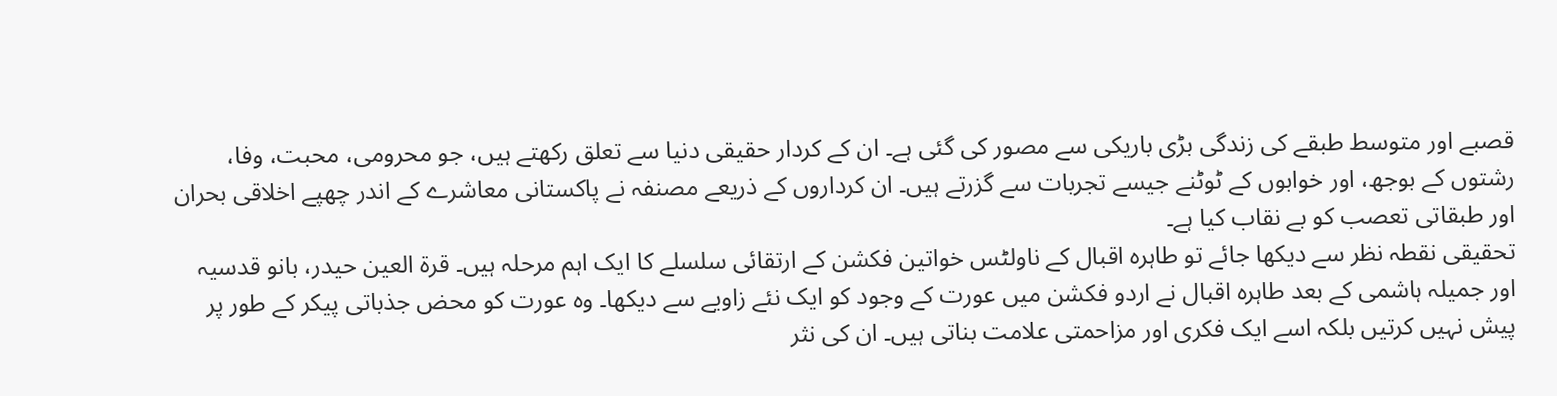قصبے اور متوسط طبقے کی زندگی بڑی باریکی سے مصور کی گئی ہے۔ ان کے کردار حقیقی دنیا سے تعلق رکھتے ہیں، جو محرومی، محبت، وفا، رشتوں کے بوجھ، اور خوابوں کے ٹوٹنے جیسے تجربات سے گزرتے ہیں۔ ان کرداروں کے ذریعے مصنفہ نے پاکستانی معاشرے کے اندر چھپے اخلاقی بحران اور طبقاتی تعصب کو بے نقاب کیا ہے۔
تحقیقی نقطہ نظر سے دیکھا جائے تو طاہرہ اقبال کے ناولٹس خواتین فکشن کے ارتقائی سلسلے کا ایک اہم مرحلہ ہیں۔ قرۃ العین حیدر، بانو قدسیہ اور جمیلہ ہاشمی کے بعد طاہرہ اقبال نے اردو فکشن میں عورت کے وجود کو ایک نئے زاویے سے دیکھا۔ وہ عورت کو محض جذباتی پیکر کے طور پر پیش نہیں کرتیں بلکہ اسے ایک فکری اور مزاحمتی علامت بناتی ہیں۔ ان کی نثر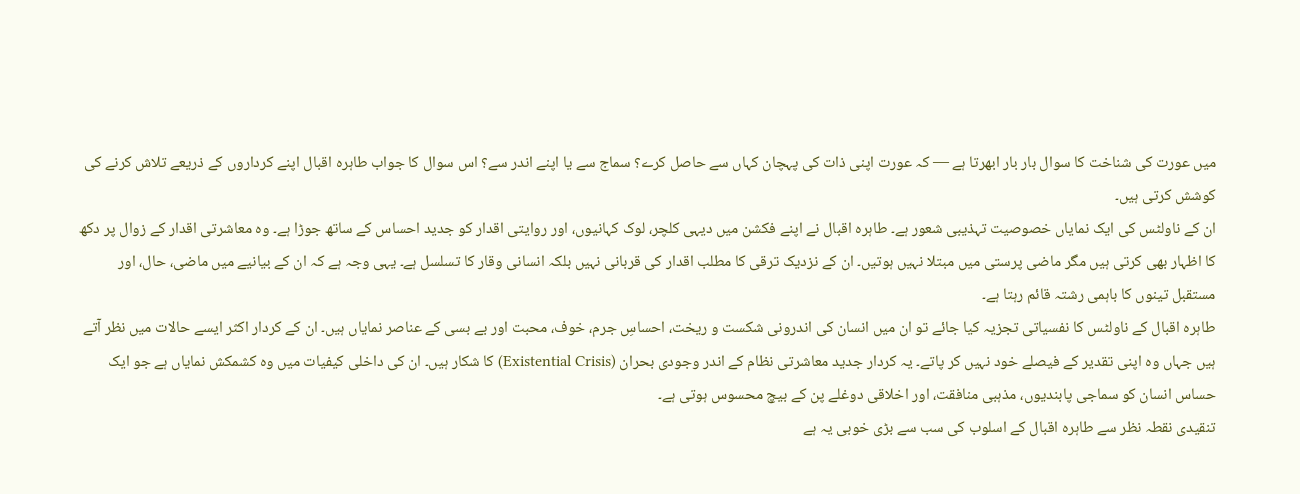میں عورت کی شناخت کا سوال بار بار ابھرتا ہے — کہ عورت اپنی ذات کی پہچان کہاں سے حاصل کرے؟ سماج سے یا اپنے اندر سے؟ اس سوال کا جواب طاہرہ اقبال اپنے کرداروں کے ذریعے تلاش کرنے کی کوشش کرتی ہیں۔
ان کے ناولٹس کی ایک نمایاں خصوصیت تہذیبی شعور ہے۔ طاہرہ اقبال نے اپنے فکشن میں دیہی کلچر، لوک کہانیوں، اور روایتی اقدار کو جدید احساس کے ساتھ جوڑا ہے۔ وہ معاشرتی اقدار کے زوال پر دکھ کا اظہار بھی کرتی ہیں مگر ماضی پرستی میں مبتلا نہیں ہوتیں۔ ان کے نزدیک ترقی کا مطلب اقدار کی قربانی نہیں بلکہ انسانی وقار کا تسلسل ہے۔ یہی وجہ ہے کہ ان کے بیانیے میں ماضی، حال، اور مستقبل تینوں کا باہمی رشتہ قائم رہتا ہے۔
طاہرہ اقبال کے ناولٹس کا نفسیاتی تجزیہ کیا جائے تو ان میں انسان کی اندرونی شکست و ریخت، احساسِ جرم، خوف، محبت اور بے بسی کے عناصر نمایاں ہیں۔ ان کے کردار اکثر ایسے حالات میں نظر آتے ہیں جہاں وہ اپنی تقدیر کے فیصلے خود نہیں کر پاتے۔ یہ کردار جدید معاشرتی نظام کے اندر وجودی بحران (Existential Crisis) کا شکار ہیں۔ ان کی داخلی کیفیات میں وہ کشمکش نمایاں ہے جو ایک حساس انسان کو سماجی پابندیوں، مذہبی منافقت، اور اخلاقی دوغلے پن کے بیچ محسوس ہوتی ہے۔
تنقیدی نقطہ نظر سے طاہرہ اقبال کے اسلوب کی سب سے بڑی خوبی یہ ہے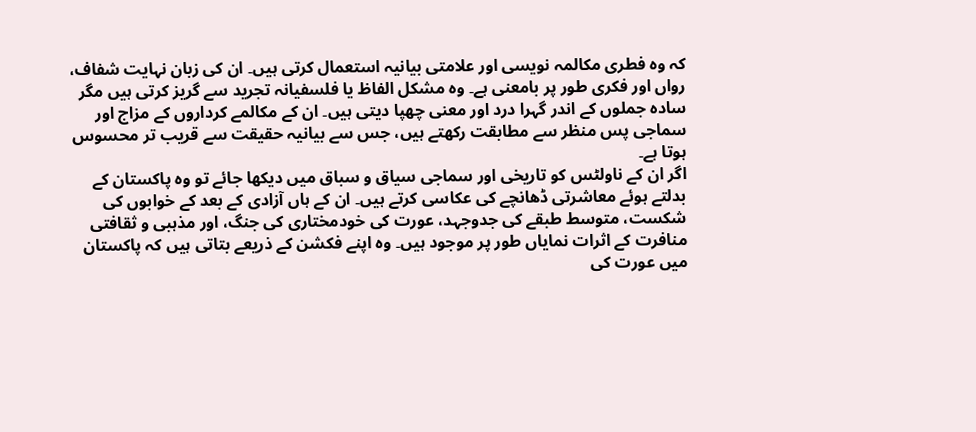کہ وہ فطری مکالمہ نویسی اور علامتی بیانیہ استعمال کرتی ہیں۔ ان کی زبان نہایت شفاف، رواں اور فکری طور پر بامعنی ہے۔ وہ مشکل الفاظ یا فلسفیانہ تجرید سے گریز کرتی ہیں مگر سادہ جملوں کے اندر گہرا درد اور معنی چھپا دیتی ہیں۔ ان کے مکالمے کرداروں کے مزاج اور سماجی پس منظر سے مطابقت رکھتے ہیں، جس سے بیانیہ حقیقت سے قریب تر محسوس ہوتا ہے۔
اگر ان کے ناولٹس کو تاریخی اور سماجی سیاق و سباق میں دیکھا جائے تو وہ پاکستان کے بدلتے ہوئے معاشرتی ڈھانچے کی عکاسی کرتے ہیں۔ ان کے ہاں آزادی کے بعد کے خوابوں کی شکست، متوسط طبقے کی جدوجہد، عورت کی خودمختاری کی جنگ، اور مذہبی و ثقافتی منافرت کے اثرات نمایاں طور پر موجود ہیں۔ وہ اپنے فکشن کے ذریعے بتاتی ہیں کہ پاکستان میں عورت کی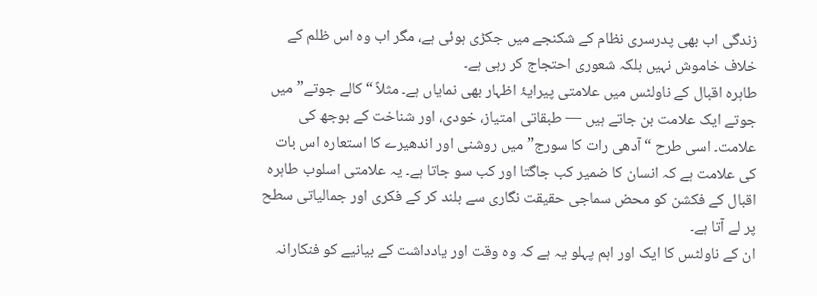زندگی اب بھی پدرسری نظام کے شکنجے میں جکڑی ہوئی ہے، مگر اب وہ اس ظلم کے خلاف خاموش نہیں بلکہ شعوری احتجاج کر رہی ہے۔
طاہرہ اقبال کے ناولٹس میں علامتی پیرایۂ اظہار بھی نمایاں ہے۔ مثلاً “کالے جوتے” میں جوتے ایک علامت بن جاتے ہیں — طبقاتی امتیاز، خودی، اور شناخت کے بوجھ کی علامت۔ اسی طرح “آدھی رات کا سورج” میں روشنی اور اندھیرے کا استعارہ اس بات کی علامت ہے کہ انسان کا ضمیر کب جاگتا اور کب سو جاتا ہے۔ یہ علامتی اسلوب طاہرہ اقبال کے فکشن کو محض سماجی حقیقت نگاری سے بلند کر کے فکری اور جمالیاتی سطح پر لے آتا ہے۔
ان کے ناولٹس کا ایک اور اہم پہلو یہ ہے کہ وہ وقت اور یادداشت کے بیانیے کو فنکارانہ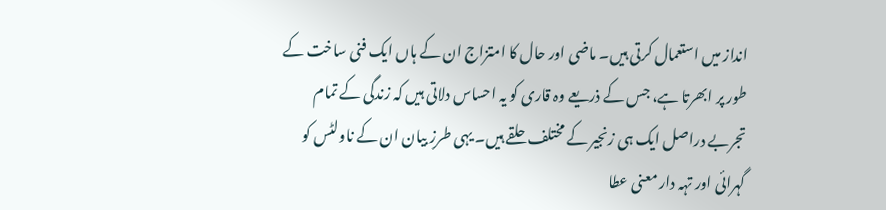انداز میں استعمال کرتی ہیں۔ ماضی اور حال کا امتزاج ان کے ہاں ایک فنی ساخت کے طور پر ابھرتا ہے، جس کے ذریعے وہ قاری کو یہ احساس دلاتی ہیں کہ زندگی کے تمام تجربے دراصل ایک ہی زنجیر کے مختلف حلقے ہیں۔ یہی طرزِ بیان ان کے ناولٹس کو گہرائی اور تہہ دار معنی عطا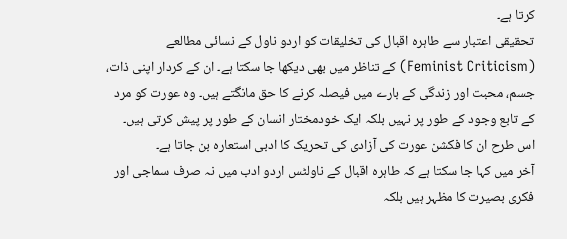کرتا ہے۔
تحقیقی اعتبار سے طاہرہ اقبال کی تخلیقات کو اردو ناول کے نسائی مطالعے (Feminist Criticism) کے تناظر میں بھی دیکھا جا سکتا ہے۔ ان کے کردار اپنی ذات، جسم، محبت اور زندگی کے بارے میں فیصلہ کرنے کا حق مانگتے ہیں۔ وہ عورت کو مرد کے تابع وجود کے طور پر نہیں بلکہ ایک خودمختار انسان کے طور پر پیش کرتی ہیں۔ اس طرح ان کا فکشن عورت کی آزادی کی تحریک کا ادبی استعارہ بن جاتا ہے۔
آخر میں کہا جا سکتا ہے کہ طاہرہ اقبال کے ناولٹس اردو ادب میں نہ صرف سماجی اور فکری بصیرت کا مظہر ہیں بلکہ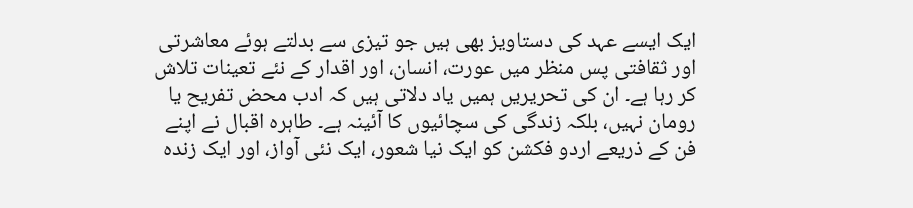ایک ایسے عہد کی دستاویز بھی ہیں جو تیزی سے بدلتے ہوئے معاشرتی اور ثقافتی پس منظر میں عورت، انسان، اور اقدار کے نئے تعینات تلاش کر رہا ہے۔ ان کی تحریریں ہمیں یاد دلاتی ہیں کہ ادب محض تفریح یا رومان نہیں، بلکہ زندگی کی سچائیوں کا آئینہ ہے۔ طاہرہ اقبال نے اپنے فن کے ذریعے اردو فکشن کو ایک نیا شعور، ایک نئی آواز، اور ایک زندہ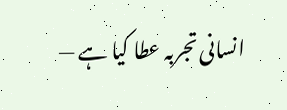انسانی تجربہ عطا کیا ہے —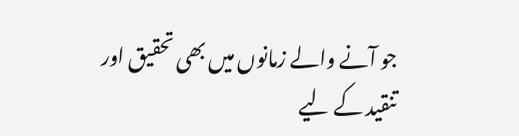جو آنے والے زمانوں میں بھی تحقیق اور تنقید کے لیے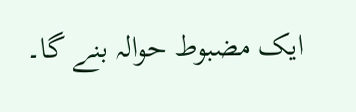ایک مضبوط حوالہ بنے گا۔